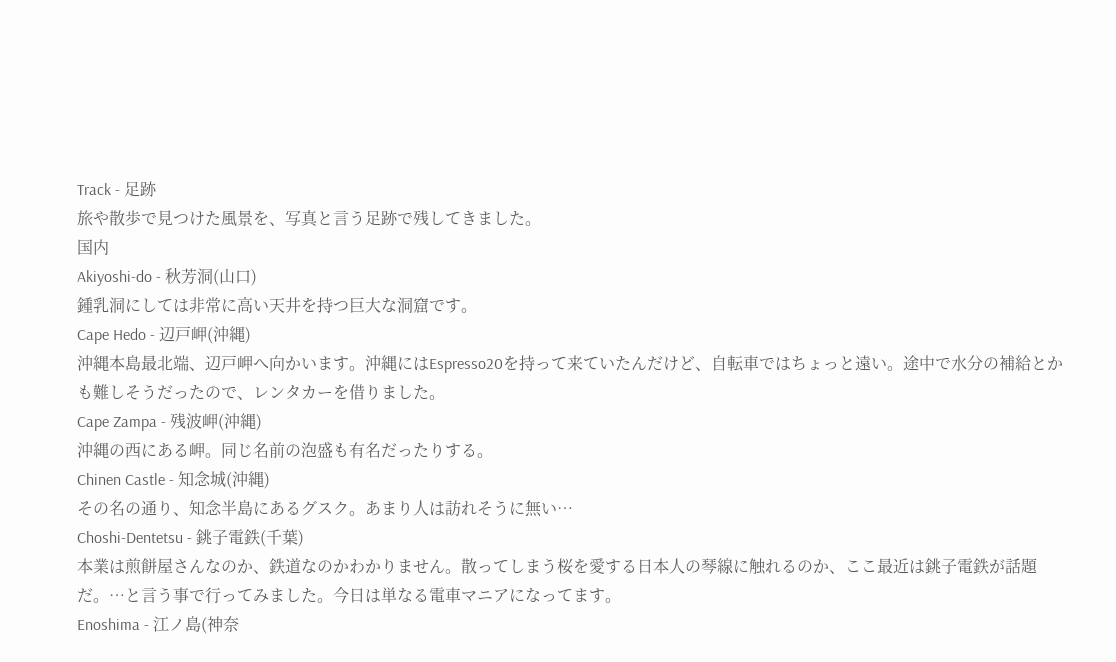Track - 足跡
旅や散歩で見つけた風景を、写真と言う足跡で残してきました。
国内
Akiyoshi-do - 秋芳洞(山口)
鍾乳洞にしては非常に高い天井を持つ巨大な洞窟です。
Cape Hedo - 辺戸岬(沖縄)
沖縄本島最北端、辺戸岬へ向かいます。沖縄にはEspresso20を持って来ていたんだけど、自転車ではちょっと遠い。途中で水分の補給とかも難しそうだったので、レンタカーを借りました。
Cape Zampa - 残波岬(沖縄)
沖縄の西にある岬。同じ名前の泡盛も有名だったりする。
Chinen Castle - 知念城(沖縄)
その名の通り、知念半島にあるグスク。あまり人は訪れそうに無い…
Choshi-Dentetsu - 銚子電鉄(千葉)
本業は煎餅屋さんなのか、鉄道なのかわかりません。散ってしまう桜を愛する日本人の琴線に触れるのか、ここ最近は銚子電鉄が話題だ。…と言う事で行ってみました。今日は単なる電車マニアになってます。
Enoshima - 江ノ島(神奈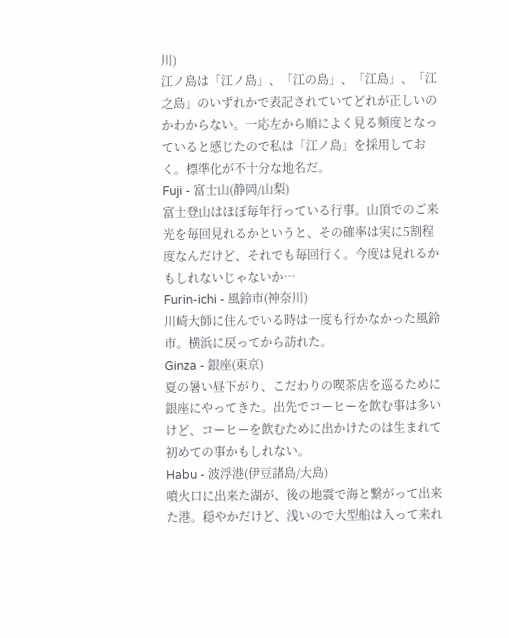川)
江ノ島は「江ノ島」、「江の島」、「江島」、「江之島」のいずれかで表記されていてどれが正しいのかわからない。一応左から順によく見る頻度となっていると感じたので私は「江ノ島」を採用しておく。標準化が不十分な地名だ。
Fuji - 富士山(静岡/山梨)
富士登山はほぼ毎年行っている行事。山頂でのご来光を毎回見れるかというと、その確率は実に5割程度なんだけど、それでも毎回行く。今度は見れるかもしれないじゃないか…
Furin-ichi - 風鈴市(神奈川)
川崎大師に住んでいる時は一度も行かなかった風鈴市。横浜に戻ってから訪れた。
Ginza - 銀座(東京)
夏の暑い昼下がり、こだわりの喫茶店を巡るために銀座にやってきた。出先でコーヒーを飲む事は多いけど、コーヒーを飲むために出かけたのは生まれて初めての事かもしれない。
Habu - 波浮港(伊豆諸島/大島)
噴火口に出来た湖が、後の地震で海と繋がって出来た港。穏やかだけど、浅いので大型船は入って来れ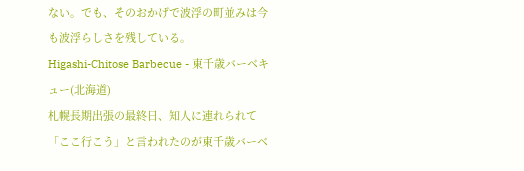ない。でも、そのおかげで波浮の町並みは今も波浮らしさを残している。
Higashi-Chitose Barbecue - 東千歳バーベキュー(北海道)
札幌長期出張の最終日、知人に連れられて「ここ行こう」と言われたのが東千歳バーベ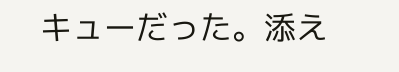キューだった。添え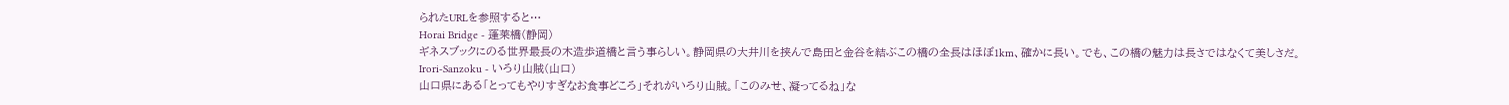られたURLを参照すると…
Horai Bridge - 蓬莱橋(静岡)
ギネスブックにのる世界最長の木造歩道橋と言う事らしい。静岡県の大井川を挟んで島田と金谷を結ぶこの橋の全長はほぼ1km、確かに長い。でも、この橋の魅力は長さではなくて美しさだ。
Irori-Sanzoku - いろり山賊(山口)
山口県にある「とってもやりすぎなお食事どころ」それがいろり山賊。「このみせ、凝ってるね」な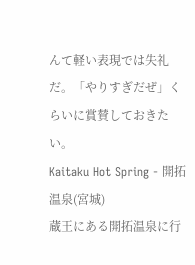んて軽い表現では失礼だ。「やりすぎだぜ」くらいに賞賛しておきたい。
Kaitaku Hot Spring - 開拓温泉(宮城)
蔵王にある開拓温泉に行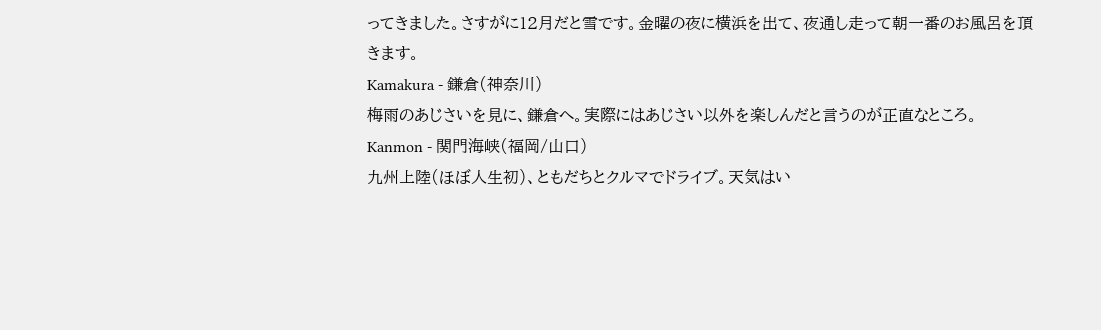ってきました。さすがに12月だと雪です。金曜の夜に横浜を出て、夜通し走って朝一番のお風呂を頂きます。
Kamakura - 鎌倉(神奈川)
梅雨のあじさいを見に、鎌倉へ。実際にはあじさい以外を楽しんだと言うのが正直なところ。
Kanmon - 関門海峡(福岡/山口)
九州上陸(ほぼ人生初)、ともだちとクルマでドライブ。天気はい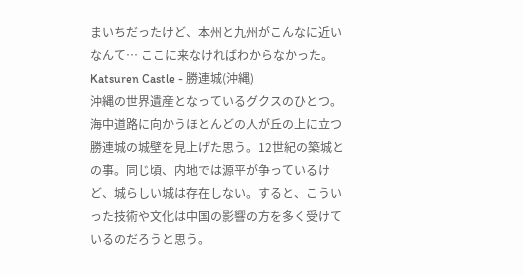まいちだったけど、本州と九州がこんなに近いなんて… ここに来なければわからなかった。
Katsuren Castle - 勝連城(沖縄)
沖縄の世界遺産となっているグクスのひとつ。海中道路に向かうほとんどの人が丘の上に立つ勝連城の城壁を見上げた思う。12世紀の築城との事。同じ頃、内地では源平が争っているけど、城らしい城は存在しない。すると、こういった技術や文化は中国の影響の方を多く受けているのだろうと思う。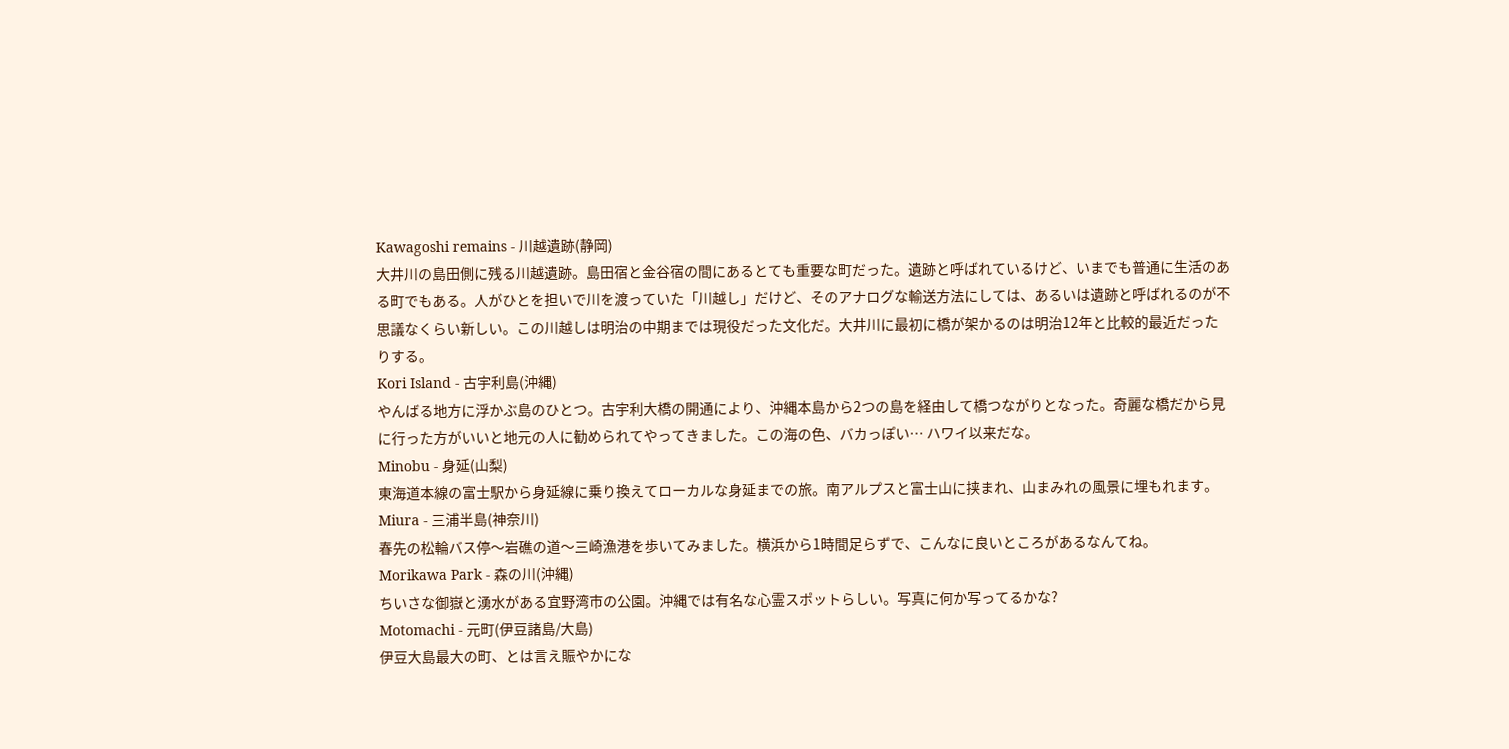Kawagoshi remains - 川越遺跡(静岡)
大井川の島田側に残る川越遺跡。島田宿と金谷宿の間にあるとても重要な町だった。遺跡と呼ばれているけど、いまでも普通に生活のある町でもある。人がひとを担いで川を渡っていた「川越し」だけど、そのアナログな輸送方法にしては、あるいは遺跡と呼ばれるのが不思議なくらい新しい。この川越しは明治の中期までは現役だった文化だ。大井川に最初に橋が架かるのは明治12年と比較的最近だったりする。
Kori Island - 古宇利島(沖縄)
やんばる地方に浮かぶ島のひとつ。古宇利大橋の開通により、沖縄本島から2つの島を経由して橋つながりとなった。奇麗な橋だから見に行った方がいいと地元の人に勧められてやってきました。この海の色、バカっぽい… ハワイ以来だな。
Minobu - 身延(山梨)
東海道本線の富士駅から身延線に乗り換えてローカルな身延までの旅。南アルプスと富士山に挟まれ、山まみれの風景に埋もれます。
Miura - 三浦半島(神奈川)
春先の松輪バス停〜岩礁の道〜三崎漁港を歩いてみました。横浜から1時間足らずで、こんなに良いところがあるなんてね。
Morikawa Park - 森の川(沖縄)
ちいさな御嶽と湧水がある宜野湾市の公園。沖縄では有名な心霊スポットらしい。写真に何か写ってるかな?
Motomachi - 元町(伊豆諸島/大島)
伊豆大島最大の町、とは言え賑やかにな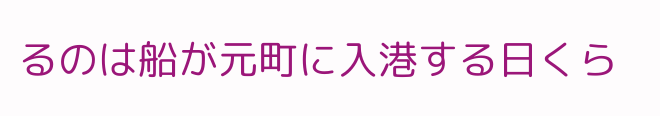るのは船が元町に入港する日くら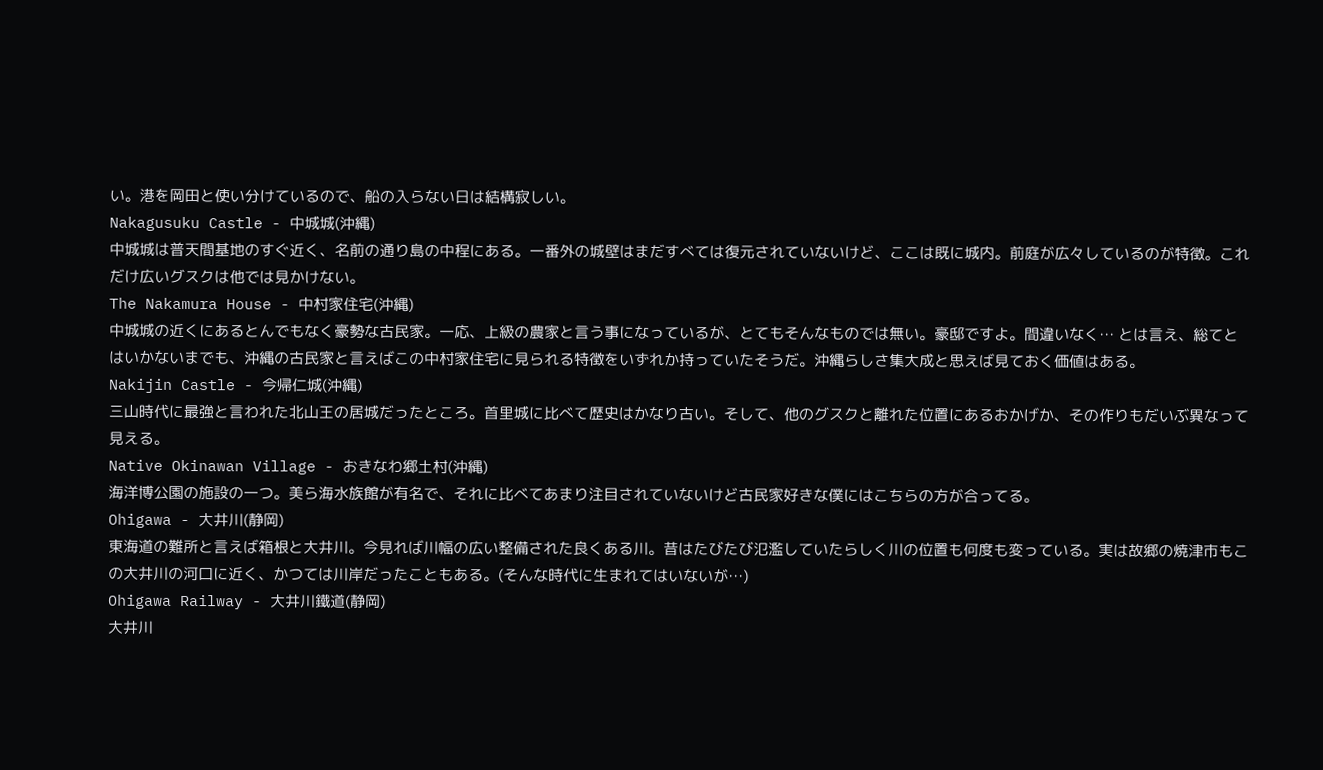い。港を岡田と使い分けているので、船の入らない日は結構寂しい。
Nakagusuku Castle - 中城城(沖縄)
中城城は普天間基地のすぐ近く、名前の通り島の中程にある。一番外の城壁はまだすべては復元されていないけど、ここは既に城内。前庭が広々しているのが特徴。これだけ広いグスクは他では見かけない。
The Nakamura House - 中村家住宅(沖縄)
中城城の近くにあるとんでもなく豪勢な古民家。一応、上級の農家と言う事になっているが、とてもそんなものでは無い。豪邸ですよ。間違いなく… とは言え、総てとはいかないまでも、沖縄の古民家と言えばこの中村家住宅に見られる特徴をいずれか持っていたそうだ。沖縄らしさ集大成と思えば見ておく価値はある。
Nakijin Castle - 今帰仁城(沖縄)
三山時代に最強と言われた北山王の居城だったところ。首里城に比べて歴史はかなり古い。そして、他のグスクと離れた位置にあるおかげか、その作りもだいぶ異なって見える。
Native Okinawan Village - おきなわ郷土村(沖縄)
海洋博公園の施設の一つ。美ら海水族館が有名で、それに比べてあまり注目されていないけど古民家好きな僕にはこちらの方が合ってる。
Ohigawa - 大井川(静岡)
東海道の難所と言えば箱根と大井川。今見れば川幅の広い整備された良くある川。昔はたびたび氾濫していたらしく川の位置も何度も変っている。実は故郷の焼津市もこの大井川の河口に近く、かつては川岸だったこともある。(そんな時代に生まれてはいないが…)
Ohigawa Railway - 大井川鐵道(静岡)
大井川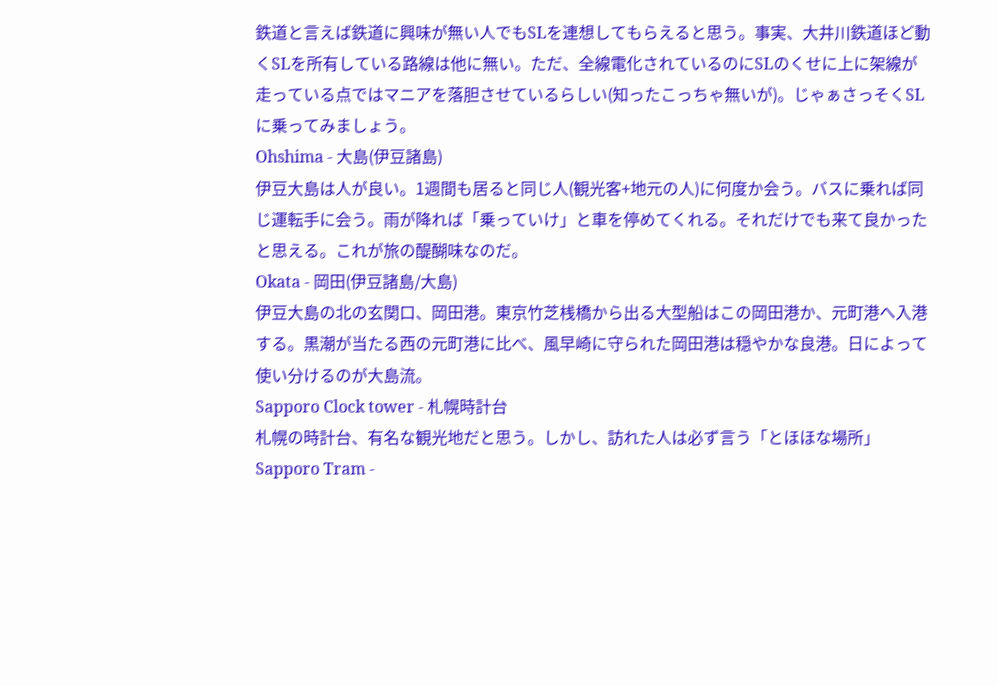鉄道と言えば鉄道に興味が無い人でもSLを連想してもらえると思う。事実、大井川鉄道ほど動くSLを所有している路線は他に無い。ただ、全線電化されているのにSLのくせに上に架線が走っている点ではマニアを落胆させているらしい(知ったこっちゃ無いが)。じゃぁさっそくSLに乗ってみましょう。
Ohshima - 大島(伊豆諸島)
伊豆大島は人が良い。1週間も居ると同じ人(観光客+地元の人)に何度か会う。バスに乗れば同じ運転手に会う。雨が降れば「乗っていけ」と車を停めてくれる。それだけでも来て良かったと思える。これが旅の醍醐味なのだ。
Okata - 岡田(伊豆諸島/大島)
伊豆大島の北の玄関口、岡田港。東京竹芝桟橋から出る大型船はこの岡田港か、元町港へ入港する。黒潮が当たる西の元町港に比べ、風早崎に守られた岡田港は穏やかな良港。日によって使い分けるのが大島流。
Sapporo Clock tower - 札幌時計台
札幌の時計台、有名な観光地だと思う。しかし、訪れた人は必ず言う「とほほな場所」
Sapporo Tram -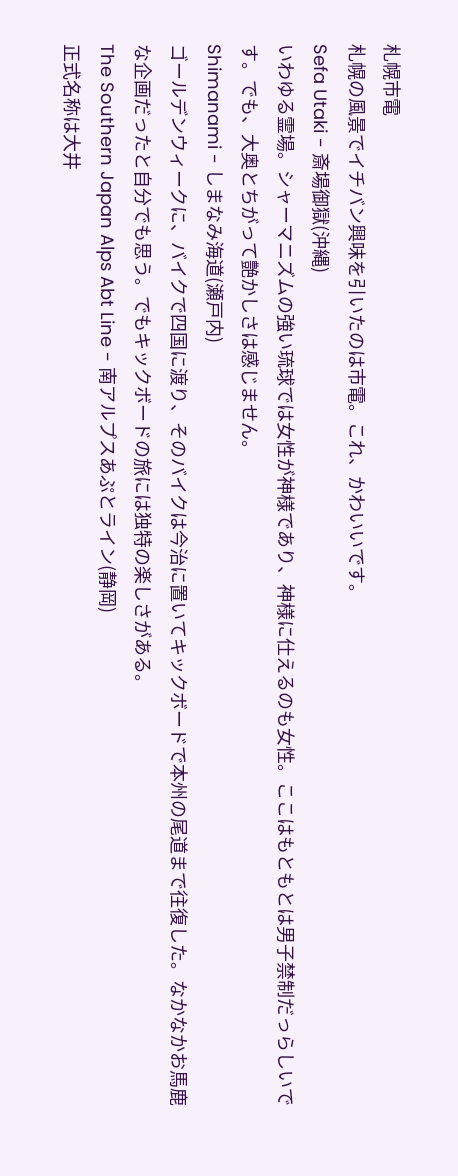札幌市電
札幌の風景でイチバン興味を引いたのは市電。これ、かわいいです。
Sefa Utaki - 斎場御獄(沖縄)
いわゆる霊場。シャーマニズムの強い琉球では女性が神様であり、神様に仕えるのも女性。ここはもともとは男子禁制だっらしいです。でも、大奥とちがって艶かしさは感じません。
Shimanami - しまなみ海道(瀬戸内)
ゴールデンウィークに、バイクで四国に渡り、そのバイクは今治に置いてキックボードで本州の尾道まで往復した。なかなかお馬鹿な企画だったと自分でも思う。でもキックボードの旅には独特の楽しさがある。
The Southern Japan Alps Abt Line - 南アルプスあぷとライン(静岡)
正式名称は大井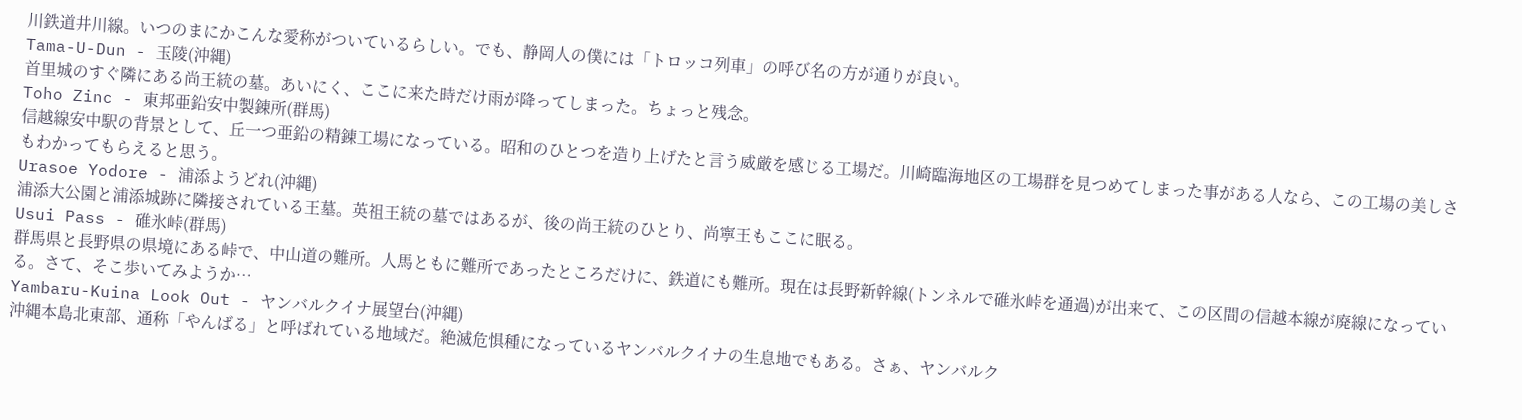川鉄道井川線。いつのまにかこんな愛称がついているらしい。でも、静岡人の僕には「トロッコ列車」の呼び名の方が通りが良い。
Tama-U-Dun - 玉陵(沖縄)
首里城のすぐ隣にある尚王統の墓。あいにく、ここに来た時だけ雨が降ってしまった。ちょっと残念。
Toho Zinc - 東邦亜鉛安中製錬所(群馬)
信越線安中駅の背景として、丘一つ亜鉛の精錬工場になっている。昭和のひとつを造り上げたと言う威厳を感じる工場だ。川崎臨海地区の工場群を見つめてしまった事がある人なら、この工場の美しさもわかってもらえると思う。
Urasoe Yodore - 浦添ようどれ(沖縄)
浦添大公園と浦添城跡に隣接されている王墓。英祖王統の墓ではあるが、後の尚王統のひとり、尚寧王もここに眠る。
Usui Pass - 碓氷峠(群馬)
群馬県と長野県の県境にある峠で、中山道の難所。人馬ともに難所であったところだけに、鉄道にも難所。現在は長野新幹線(トンネルで碓氷峠を通過)が出来て、この区間の信越本線が廃線になっている。さて、そこ歩いてみようか…
Yambaru-Kuina Look Out - ヤンバルクイナ展望台(沖縄)
沖縄本島北東部、通称「やんばる」と呼ばれている地域だ。絶滅危惧種になっているヤンバルクイナの生息地でもある。さぁ、ヤンバルク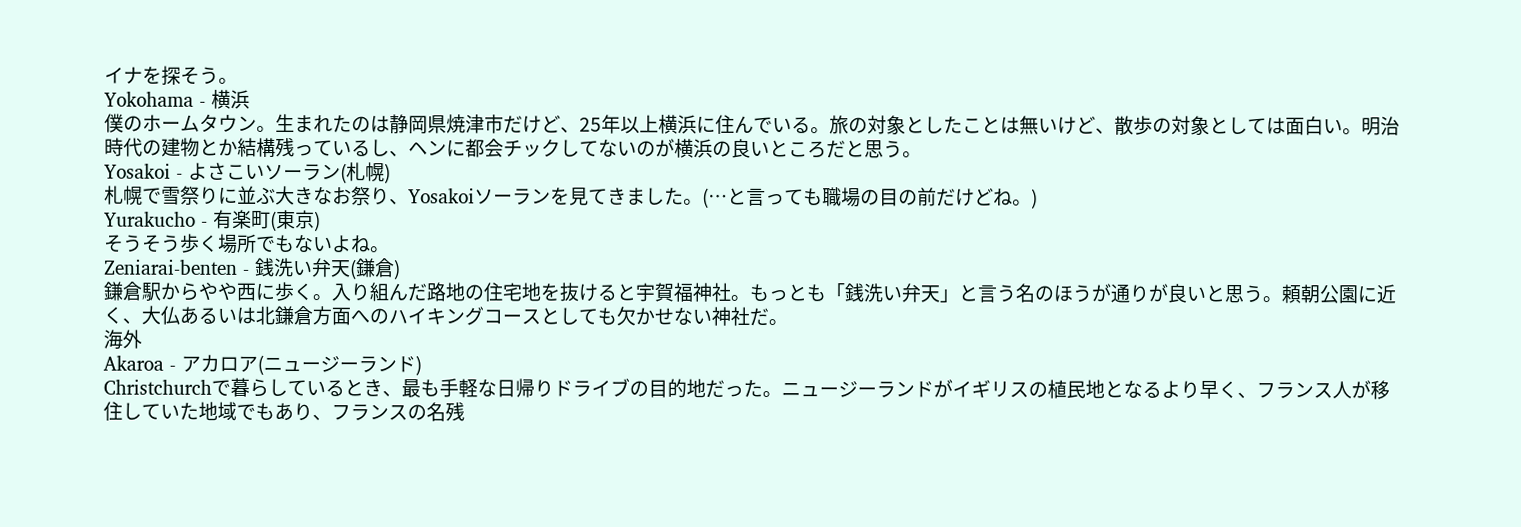イナを探そう。
Yokohama - 横浜
僕のホームタウン。生まれたのは静岡県焼津市だけど、25年以上横浜に住んでいる。旅の対象としたことは無いけど、散歩の対象としては面白い。明治時代の建物とか結構残っているし、ヘンに都会チックしてないのが横浜の良いところだと思う。
Yosakoi - よさこいソーラン(札幌)
札幌で雪祭りに並ぶ大きなお祭り、Yosakoiソーランを見てきました。(…と言っても職場の目の前だけどね。)
Yurakucho - 有楽町(東京)
そうそう歩く場所でもないよね。
Zeniarai-benten - 銭洗い弁天(鎌倉)
鎌倉駅からやや西に歩く。入り組んだ路地の住宅地を抜けると宇賀福神社。もっとも「銭洗い弁天」と言う名のほうが通りが良いと思う。頼朝公園に近く、大仏あるいは北鎌倉方面へのハイキングコースとしても欠かせない神社だ。
海外
Akaroa - アカロア(ニュージーランド)
Christchurchで暮らしているとき、最も手軽な日帰りドライブの目的地だった。ニュージーランドがイギリスの植民地となるより早く、フランス人が移住していた地域でもあり、フランスの名残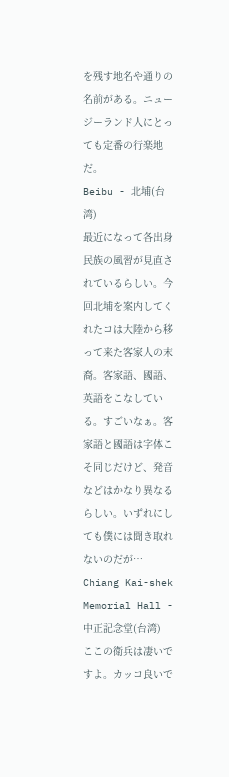を残す地名や通りの名前がある。ニュージーランド人にとっても定番の行楽地だ。
Beibu - 北埔(台湾)
最近になって各出身民族の風習が見直されているらしい。今回北埔を案内してくれたコは大陸から移って来た客家人の末裔。客家語、國語、英語をこなしている。すごいなぁ。客家語と國語は字体こそ同じだけど、発音などはかなり異なるらしい。いずれにしても僕には聞き取れないのだが…
Chiang Kai-shek Memorial Hall - 中正記念堂(台湾)
ここの衛兵は凄いですよ。カッコ良いで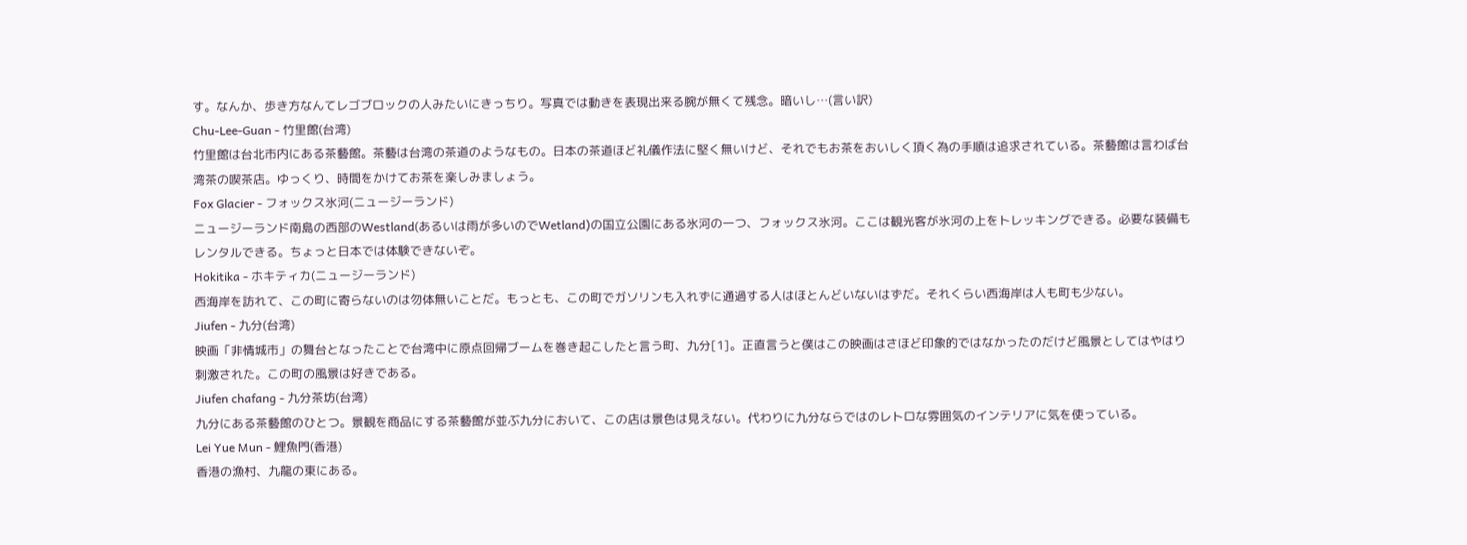す。なんか、歩き方なんてレゴブロックの人みたいにきっちり。写真では動きを表現出来る腕が無くて残念。暗いし…(言い訳)
Chu-Lee-Guan - 竹里館(台湾)
竹里館は台北市内にある茶藝館。茶藝は台湾の茶道のようなもの。日本の茶道ほど礼儀作法に堅く無いけど、それでもお茶をおいしく頂く為の手順は追求されている。茶藝館は言わば台湾茶の喫茶店。ゆっくり、時間をかけてお茶を楽しみましょう。
Fox Glacier - フォックス氷河(ニュージーランド)
ニュージーランド南島の西部のWestland(あるいは雨が多いのでWetland)の国立公園にある氷河の一つ、フォックス氷河。ここは観光客が氷河の上をトレッキングできる。必要な装備もレンタルできる。ちょっと日本では体験できないぞ。
Hokitika - ホキティカ(ニュージーランド)
西海岸を訪れて、この町に寄らないのは勿体無いことだ。もっとも、この町でガソリンも入れずに通過する人はほとんどいないはずだ。それくらい西海岸は人も町も少ない。
Jiufen - 九分(台湾)
映画「非情城市」の舞台となったことで台湾中に原点回帰ブームを巻き起こしたと言う町、九分[1]。正直言うと僕はこの映画はさほど印象的ではなかったのだけど風景としてはやはり刺激された。この町の風景は好きである。
Jiufen chafang - 九分茶坊(台湾)
九分にある茶藝館のひとつ。景観を商品にする茶藝館が並ぶ九分において、この店は景色は見えない。代わりに九分ならではのレトロな雰囲気のインテリアに気を使っている。
Lei Yue Mun - 鯉魚門(香港)
香港の漁村、九龍の東にある。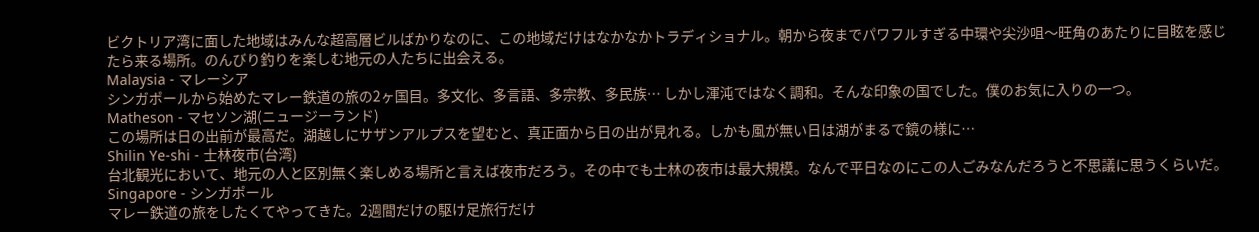ビクトリア湾に面した地域はみんな超高層ビルばかりなのに、この地域だけはなかなかトラディショナル。朝から夜までパワフルすぎる中環や尖沙咀〜旺角のあたりに目眩を感じたら来る場所。のんびり釣りを楽しむ地元の人たちに出会える。
Malaysia - マレーシア
シンガポールから始めたマレー鉄道の旅の2ヶ国目。多文化、多言語、多宗教、多民族… しかし渾沌ではなく調和。そんな印象の国でした。僕のお気に入りの一つ。
Matheson - マセソン湖(ニュージーランド)
この場所は日の出前が最高だ。湖越しにサザンアルプスを望むと、真正面から日の出が見れる。しかも風が無い日は湖がまるで鏡の様に…
Shilin Ye-shi - 士林夜市(台湾)
台北観光において、地元の人と区別無く楽しめる場所と言えば夜市だろう。その中でも士林の夜市は最大規模。なんで平日なのにこの人ごみなんだろうと不思議に思うくらいだ。
Singapore - シンガポール
マレー鉄道の旅をしたくてやってきた。2週間だけの駆け足旅行だけ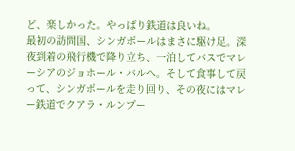ど、楽しかった。やっぱり鉄道は良いね。
最初の訪問国、シンガポールはまさに駆け足。深夜到着の飛行機で降り立ち、一泊してバスでマレーシアのジョホール・バルへ。そして食事して戻って、シンガポールを走り回り、その夜にはマレー鉄道でクアラ・ルンプー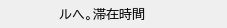ルへ。滞在時間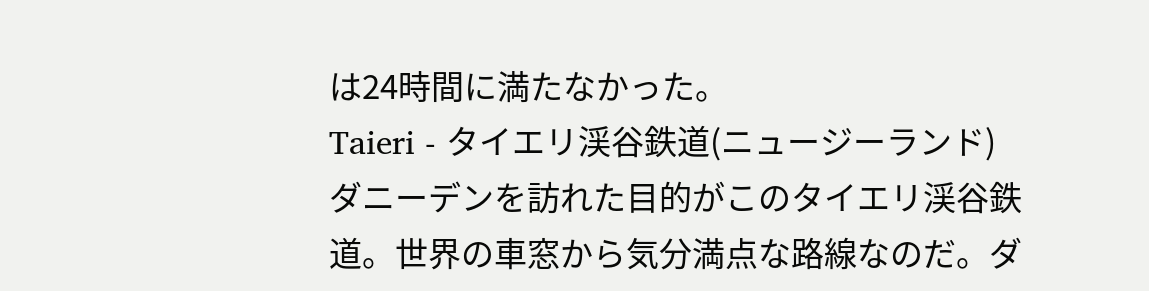は24時間に満たなかった。
Taieri - タイエリ渓谷鉄道(ニュージーランド)
ダニーデンを訪れた目的がこのタイエリ渓谷鉄道。世界の車窓から気分満点な路線なのだ。ダ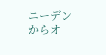ニーデンからオ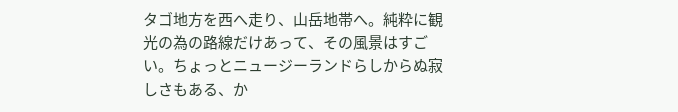タゴ地方を西へ走り、山岳地帯へ。純粋に観光の為の路線だけあって、その風景はすごい。ちょっとニュージーランドらしからぬ寂しさもある、か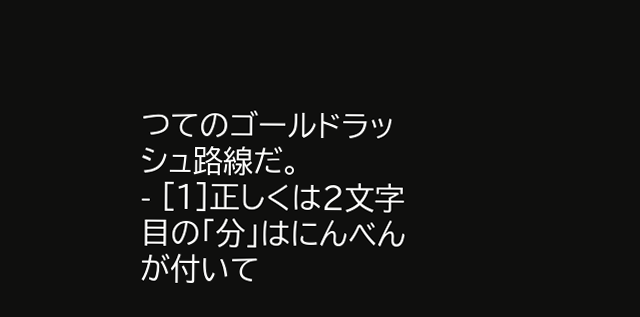つてのゴールドラッシュ路線だ。
- [1]正しくは2文字目の「分」はにんべんが付いて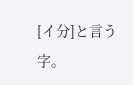[イ分]と言う字。